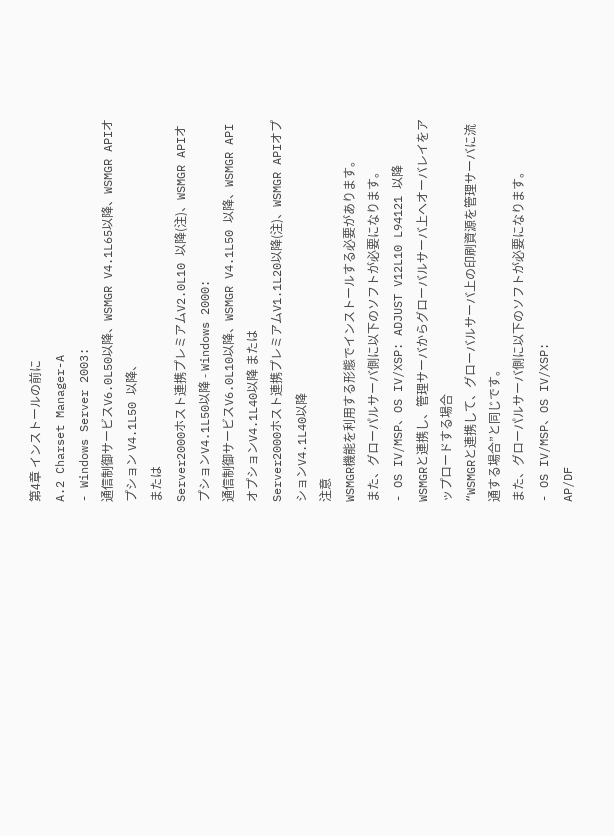第4章 インストールの前に
A.2 Charset Manager-A
- Windows Server 2003:
通信制御サービスV6.0L50以降、WSMGR V4.1L65以降、WSMGR APIオプション V4.1L50 以降、
または
Server2000ホスト連携プレミアムV2.0L10 以降(注)、WSMGR APIオプションV4.1L50以降 - Windows 2000:
通信制御サービスV6.0L10以降、WSMGR V4.1L50 以降、WSMGR APIオプションV4.1L40以降 または
Server2000ホスト連携プレミアムV1.1L20以降(注)、WSMGR APIオプションV4.1L40以降
注意
WSMGR機能を利用する形態でインストールする必要があります。
また、グローパルサーバ側に以下のソフトが必要になります。
- OS IV/MSP、OS IV/XSP: ADJUST V12L10 L94121 以降
WSMGRと連携し、管理サーバからグローバルサーバ上へオーバレイをアップロードする場合
“WSMGRと連携して、グローバルサーバ上の印刷資源を管理サーバに流通する場合”と同じです。
また、グローパルサーバ側に以下のソフトが必要になります。
- OS IV/MSP、OS IV/XSP:
AP/DF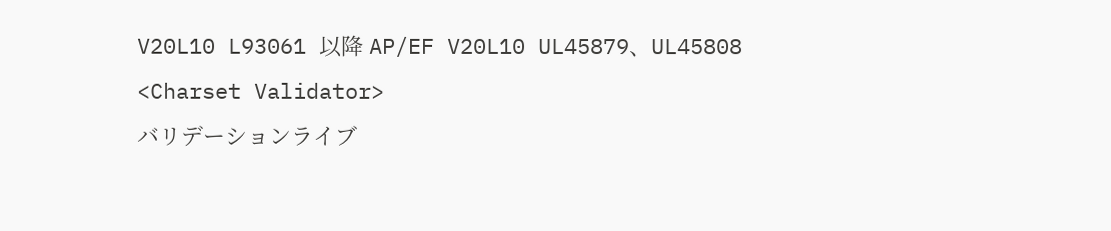V20L10 L93061 以降 AP/EF V20L10 UL45879、UL45808
<Charset Validator>
バリデーションライブ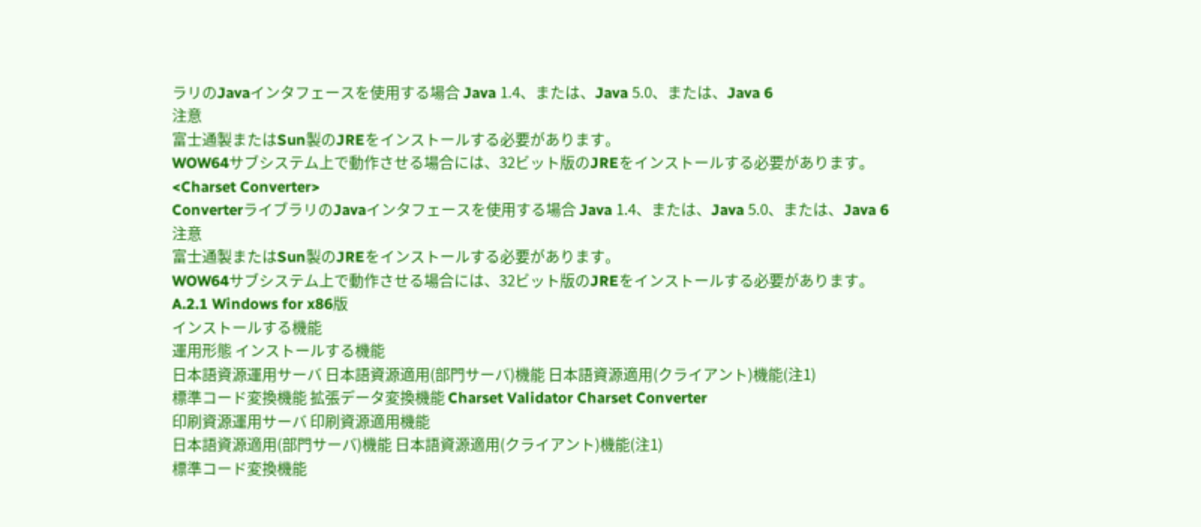ラリのJavaインタフェースを使用する場合 Java 1.4、または、Java 5.0、または、Java 6
注意
富士通製またはSun製のJREをインストールする必要があります。
WOW64サブシステム上で動作させる場合には、32ビット版のJREをインストールする必要があります。
<Charset Converter>
ConverterライブラリのJavaインタフェースを使用する場合 Java 1.4、または、Java 5.0、または、Java 6
注意
富士通製またはSun製のJREをインストールする必要があります。
WOW64サブシステム上で動作させる場合には、32ビット版のJREをインストールする必要があります。
A.2.1 Windows for x86版
インストールする機能
運用形態 インストールする機能
日本語資源運用サーバ 日本語資源適用(部門サーバ)機能 日本語資源適用(クライアント)機能(注1)
標準コード変換機能 拡張データ変換機能 Charset Validator Charset Converter
印刷資源運用サーバ 印刷資源適用機能
日本語資源適用(部門サーバ)機能 日本語資源適用(クライアント)機能(注1)
標準コード変換機能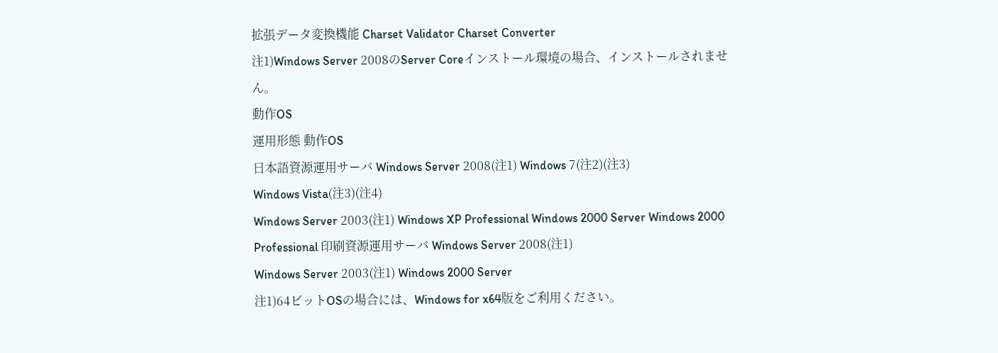拡張データ変換機能 Charset Validator Charset Converter
注1)Windows Server 2008のServer Coreインストール環境の場合、インストールされません。
動作OS
運用形態 動作OS
日本語資源運用サーバ Windows Server 2008(注1) Windows 7(注2)(注3)
Windows Vista(注3)(注4)
Windows Server 2003(注1) Windows XP Professional Windows 2000 Server Windows 2000 Professional 印刷資源運用サーバ Windows Server 2008(注1)
Windows Server 2003(注1) Windows 2000 Server
注1)64ビットOSの場合には、Windows for x64版をご利用ください。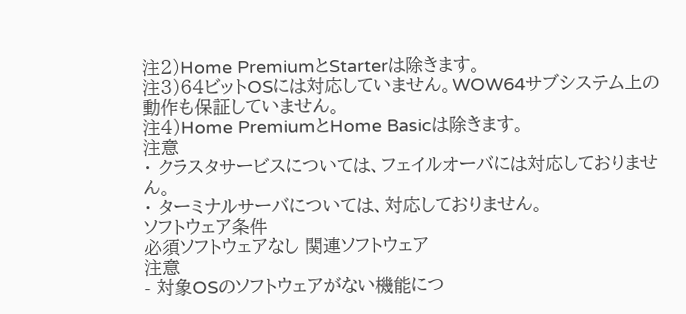注2)Home PremiumとStarterは除きます。
注3)64ビットOSには対応していません。WOW64サブシステム上の動作も保証していません。
注4)Home PremiumとHome Basicは除きます。
注意
・ クラスタサービスについては、フェイルオーバには対応しておりません。
・ ターミナルサーバについては、対応しておりません。
ソフトウェア条件
必須ソフトウェアなし 関連ソフトウェア
注意
- 対象OSのソフトウェアがない機能につ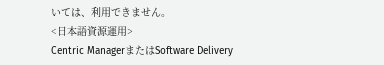いては、利用できません。
<日本語資源運用>
Centric ManagerまたはSoftware Delivery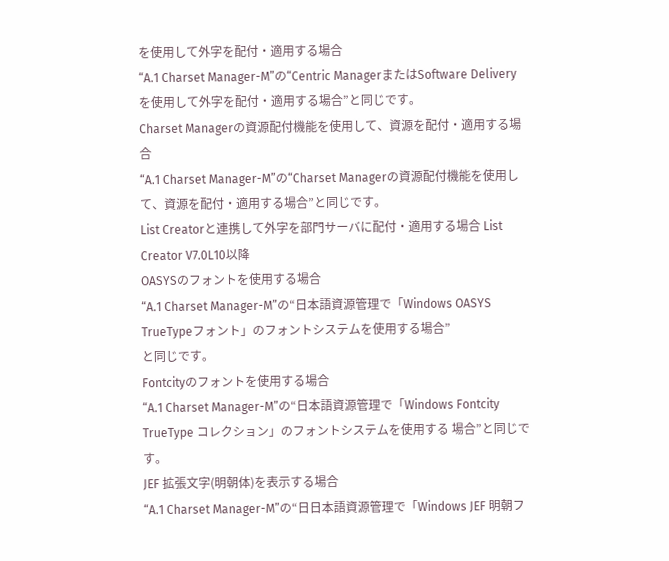を使用して外字を配付・適用する場合
“A.1 Charset Manager-M”の“Centric ManagerまたはSoftware Deliveryを使用して外字を配付・適用する場合”と同じです。
Charset Managerの資源配付機能を使用して、資源を配付・適用する場合
“A.1 Charset Manager-M”の“Charset Managerの資源配付機能を使用して、資源を配付・適用する場合”と同じです。
List Creatorと連携して外字を部門サーバに配付・適用する場合 List Creator V7.0L10以降
OASYSのフォントを使用する場合
“A.1 Charset Manager-M”の“日本語資源管理で「Windows OASYS TrueTypeフォント」のフォントシステムを使用する場合”
と同じです。
Fontcityのフォントを使用する場合
“A.1 Charset Manager-M”の“日本語資源管理で「Windows Fontcity TrueType コレクション」のフォントシステムを使用する 場合”と同じです。
JEF 拡張文字(明朝体)を表示する場合
“A.1 Charset Manager-M”の“日日本語資源管理で「Windows JEF 明朝フ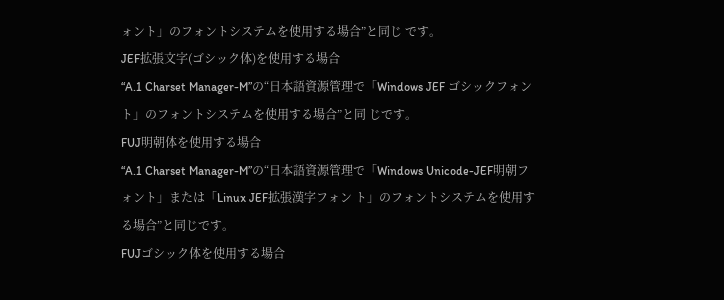ォント」のフォントシステムを使用する場合”と同じ です。
JEF拡張文字(ゴシック体)を使用する場合
“A.1 Charset Manager-M”の“日本語資源管理で「Windows JEF ゴシックフォント」のフォントシステムを使用する場合”と同 じです。
FUJ明朝体を使用する場合
“A.1 Charset Manager-M”の“日本語資源管理で「Windows Unicode-JEF明朝フォント」または「Linux JEF拡張漢字フォン ト」のフォントシステムを使用する場合”と同じです。
FUJゴシック体を使用する場合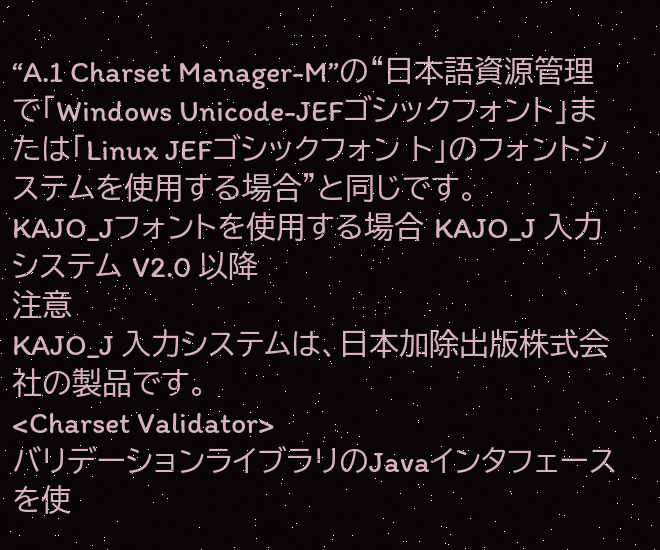“A.1 Charset Manager-M”の“日本語資源管理で「Windows Unicode-JEFゴシックフォント」または「Linux JEFゴシックフォン ト」のフォントシステムを使用する場合”と同じです。
KAJO_Jフォントを使用する場合 KAJO_J 入力システム V2.0 以降
注意
KAJO_J 入力システムは、日本加除出版株式会社の製品です。
<Charset Validator>
バリデーションライブラリのJavaインタフェースを使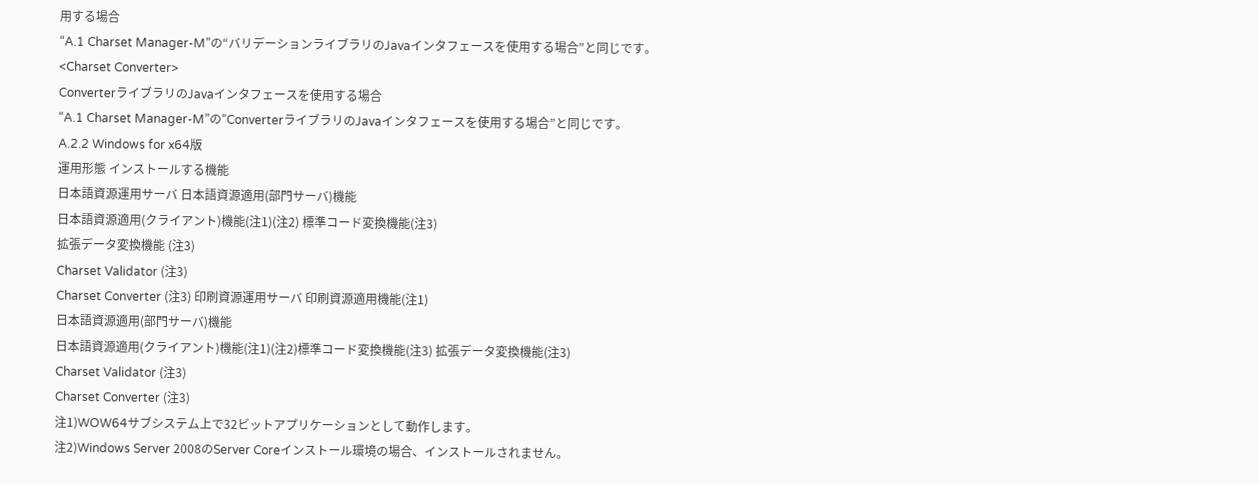用する場合
“A.1 Charset Manager-M”の“バリデーションライブラリのJavaインタフェースを使用する場合”と同じです。
<Charset Converter>
ConverterライブラリのJavaインタフェースを使用する場合
“A.1 Charset Manager-M”の“ConverterライブラリのJavaインタフェースを使用する場合”と同じです。
A.2.2 Windows for x64版
運用形態 インストールする機能
日本語資源運用サーバ 日本語資源適用(部門サーバ)機能
日本語資源適用(クライアント)機能(注1)(注2) 標準コード変換機能(注3)
拡張データ変換機能 (注3)
Charset Validator (注3)
Charset Converter (注3) 印刷資源運用サーバ 印刷資源適用機能(注1)
日本語資源適用(部門サーバ)機能
日本語資源適用(クライアント)機能(注1)(注2)標準コード変換機能(注3) 拡張データ変換機能(注3)
Charset Validator (注3)
Charset Converter (注3)
注1)WOW64サブシステム上で32ビットアプリケーションとして動作します。
注2)Windows Server 2008のServer Coreインストール環境の場合、インストールされません。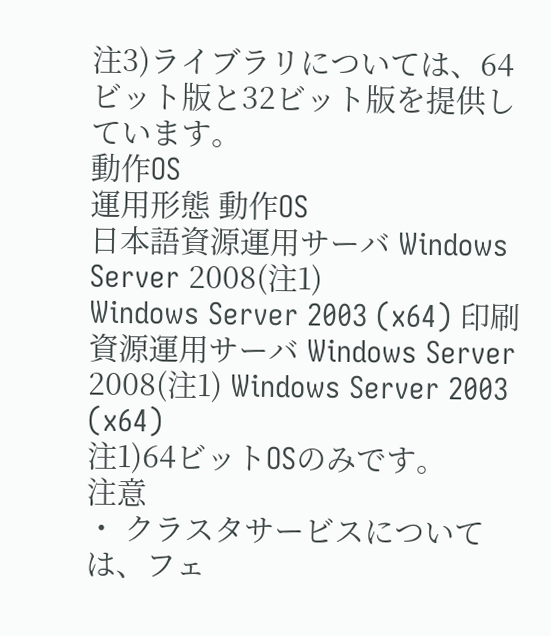注3)ライブラリについては、64ビット版と32ビット版を提供しています。
動作OS
運用形態 動作OS
日本語資源運用サーバ Windows Server 2008(注1)
Windows Server 2003 (x64) 印刷資源運用サーバ Windows Server 2008(注1) Windows Server 2003 (x64)
注1)64ビットOSのみです。
注意
・ クラスタサービスについては、フェ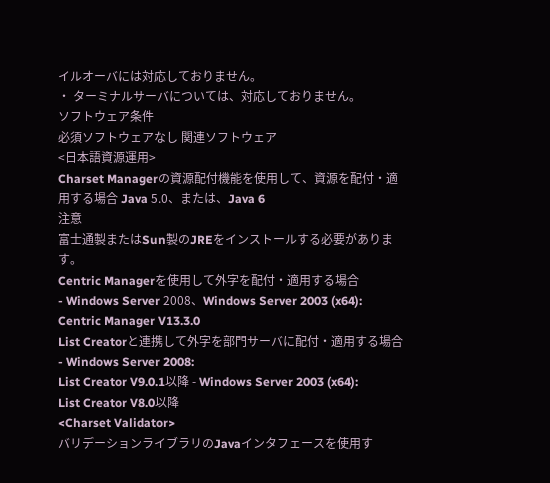イルオーバには対応しておりません。
・ ターミナルサーバについては、対応しておりません。
ソフトウェア条件
必須ソフトウェアなし 関連ソフトウェア
<日本語資源運用>
Charset Managerの資源配付機能を使用して、資源を配付・適用する場合 Java 5.0、または、Java 6
注意
富士通製またはSun製のJREをインストールする必要があります。
Centric Managerを使用して外字を配付・適用する場合
- Windows Server 2008、Windows Server 2003 (x64):
Centric Manager V13.3.0
List Creatorと連携して外字を部門サーバに配付・適用する場合 - Windows Server 2008:
List Creator V9.0.1以降 - Windows Server 2003 (x64):
List Creator V8.0以降
<Charset Validator>
バリデーションライブラリのJavaインタフェースを使用す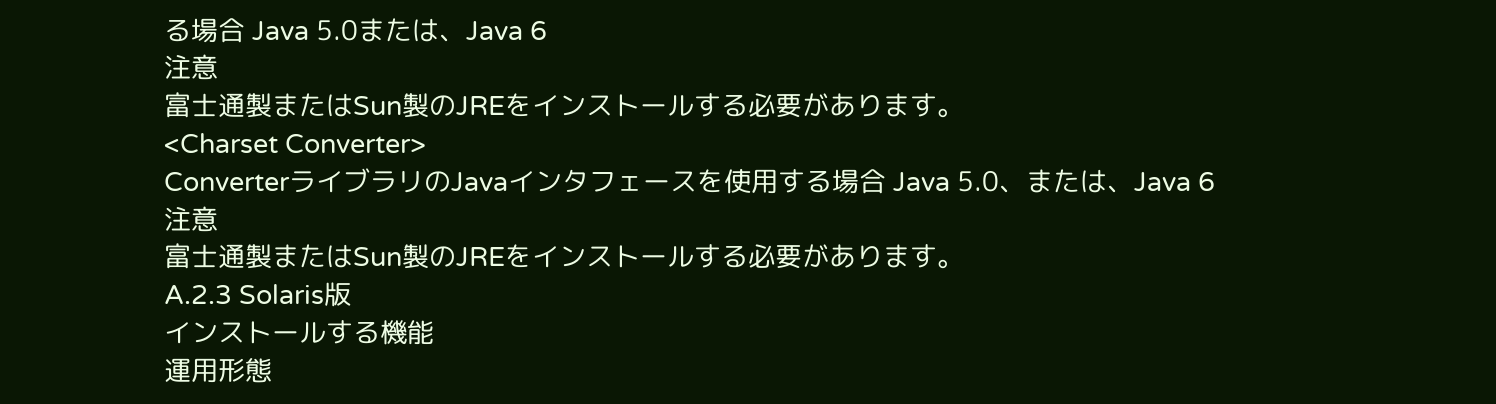る場合 Java 5.0または、Java 6
注意
富士通製またはSun製のJREをインストールする必要があります。
<Charset Converter>
ConverterライブラリのJavaインタフェースを使用する場合 Java 5.0、または、Java 6
注意
富士通製またはSun製のJREをインストールする必要があります。
A.2.3 Solaris版
インストールする機能
運用形態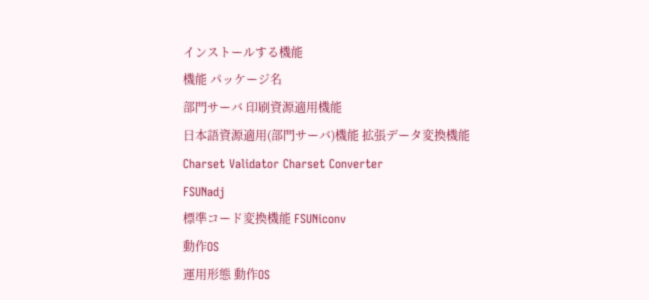インストールする機能
機能 パッケージ名
部門サーバ 印刷資源適用機能
日本語資源適用(部門サーバ)機能 拡張データ変換機能
Charset Validator Charset Converter
FSUNadj
標準コード変換機能 FSUNiconv
動作OS
運用形態 動作OS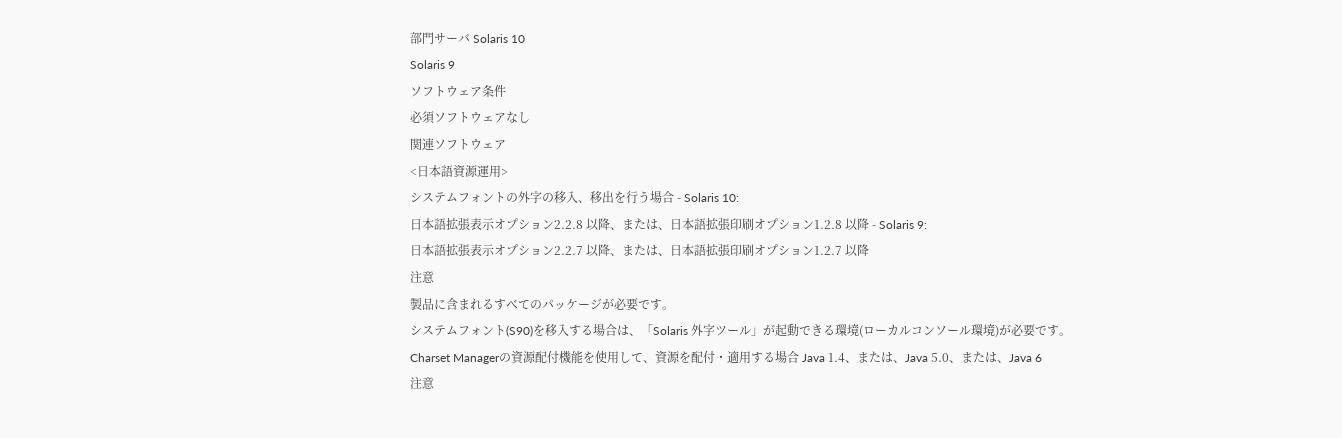部門サーバ Solaris 10
Solaris 9
ソフトウェア条件
必須ソフトウェアなし
関連ソフトウェア
<日本語資源運用>
システムフォントの外字の移入、移出を行う場合 - Solaris 10:
日本語拡張表示オプション2.2.8 以降、または、日本語拡張印刷オプション1.2.8 以降 - Solaris 9:
日本語拡張表示オプション2.2.7 以降、または、日本語拡張印刷オプション1.2.7 以降
注意
製品に含まれるすべてのパッケージが必要です。
システムフォント(S90)を移入する場合は、「Solaris 外字ツール」が起動できる環境(ローカルコンソール環境)が必要です。
Charset Managerの資源配付機能を使用して、資源を配付・適用する場合 Java 1.4、または、Java 5.0、または、Java 6
注意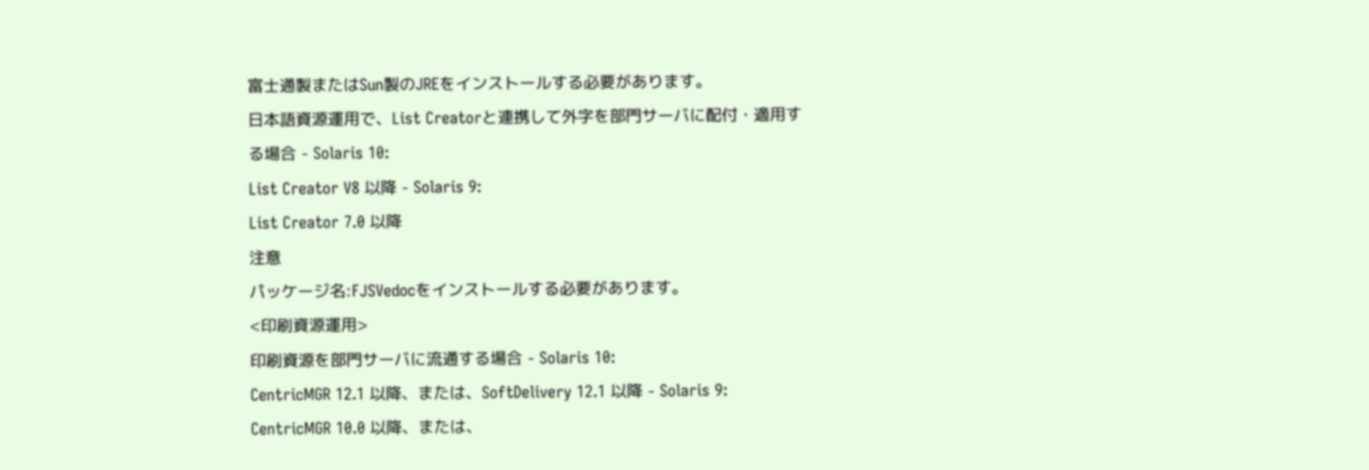富士通製またはSun製のJREをインストールする必要があります。
日本語資源運用で、List Creatorと連携して外字を部門サーバに配付・適用する場合 - Solaris 10:
List Creator V8 以降 - Solaris 9:
List Creator 7.0 以降
注意
パッケージ名:FJSVedocをインストールする必要があります。
<印刷資源運用>
印刷資源を部門サーバに流通する場合 - Solaris 10:
CentricMGR 12.1 以降、または、SoftDelivery 12.1 以降 - Solaris 9:
CentricMGR 10.0 以降、または、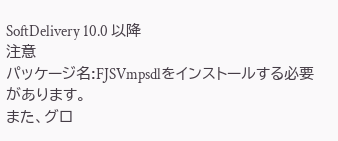SoftDelivery 10.0 以降
注意
パッケージ名:FJSVmpsdlをインストールする必要があります。
また、グロ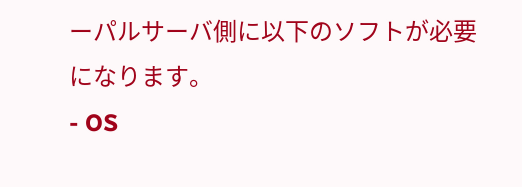ーパルサーバ側に以下のソフトが必要になります。
- OS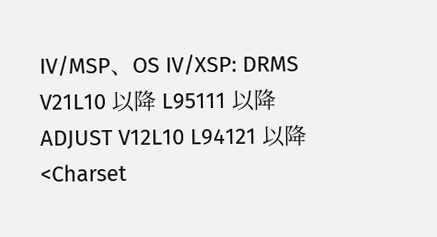IV/MSP、OS IV/XSP: DRMS V21L10 以降 L95111 以降 ADJUST V12L10 L94121 以降
<Charset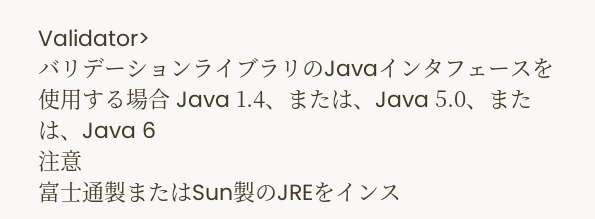Validator>
バリデーションライブラリのJavaインタフェースを使用する場合 Java 1.4、または、Java 5.0、または、Java 6
注意
富士通製またはSun製のJREをインス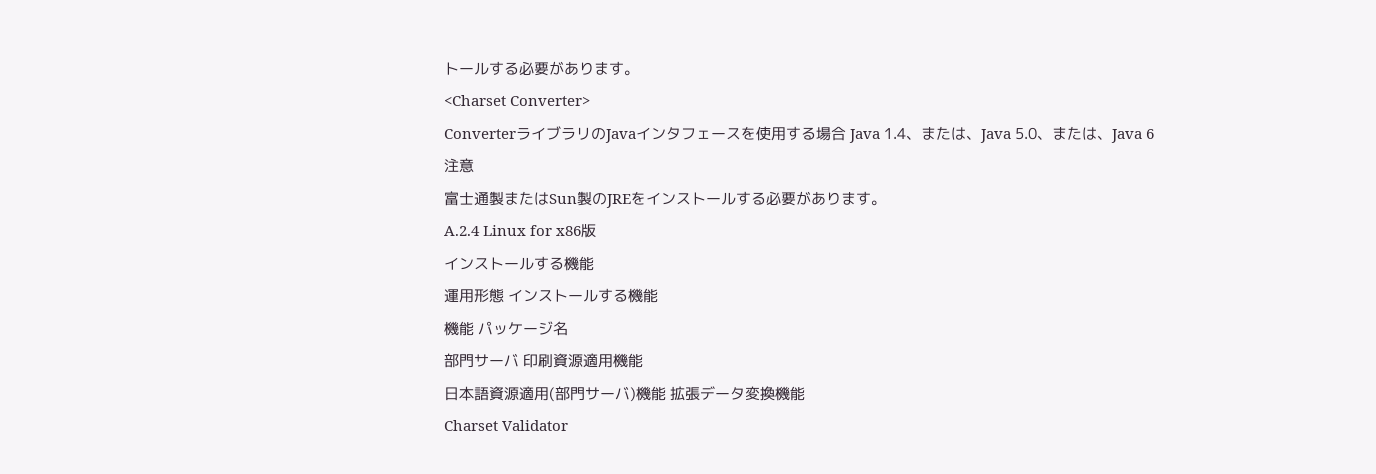トールする必要があります。
<Charset Converter>
ConverterライブラリのJavaインタフェースを使用する場合 Java 1.4、または、Java 5.0、または、Java 6
注意
富士通製またはSun製のJREをインストールする必要があります。
A.2.4 Linux for x86版
インストールする機能
運用形態 インストールする機能
機能 パッケージ名
部門サーバ 印刷資源適用機能
日本語資源適用(部門サーバ)機能 拡張データ変換機能
Charset Validator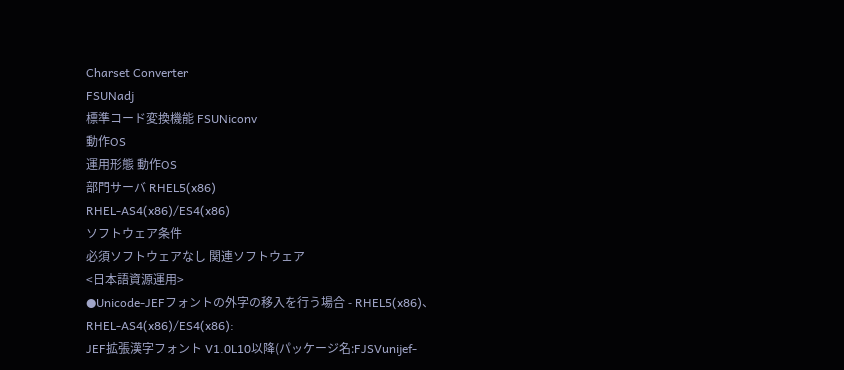Charset Converter
FSUNadj
標準コード変換機能 FSUNiconv
動作OS
運用形態 動作OS
部門サーバ RHEL5(x86)
RHEL-AS4(x86)/ES4(x86)
ソフトウェア条件
必須ソフトウェアなし 関連ソフトウェア
<日本語資源運用>
●Unicode-JEFフォントの外字の移入を行う場合 - RHEL5(x86)、RHEL-AS4(x86)/ES4(x86):
JEF拡張漢字フォント V1.0L10以降(パッケージ名:FJSVunijef-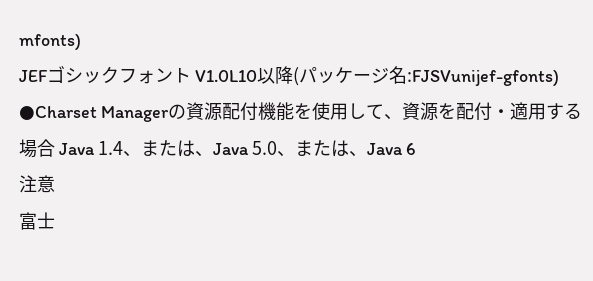mfonts)
JEFゴシックフォント V1.0L10以降(パッケージ名:FJSVunijef-gfonts)
●Charset Managerの資源配付機能を使用して、資源を配付・適用する場合 Java 1.4、または、Java 5.0、または、Java 6
注意
富士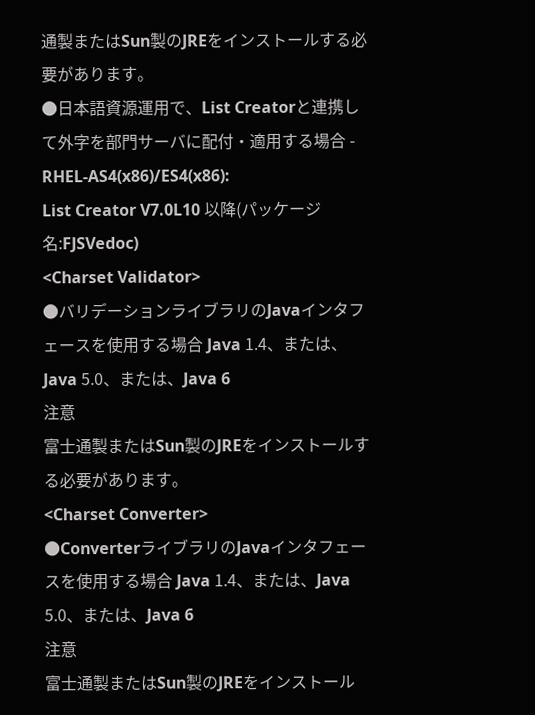通製またはSun製のJREをインストールする必要があります。
●日本語資源運用で、List Creatorと連携して外字を部門サーバに配付・適用する場合 - RHEL-AS4(x86)/ES4(x86):
List Creator V7.0L10 以降(パッケージ名:FJSVedoc)
<Charset Validator>
●バリデーションライブラリのJavaインタフェースを使用する場合 Java 1.4、または、Java 5.0、または、Java 6
注意
富士通製またはSun製のJREをインストールする必要があります。
<Charset Converter>
●ConverterライブラリのJavaインタフェースを使用する場合 Java 1.4、または、Java 5.0、または、Java 6
注意
富士通製またはSun製のJREをインストール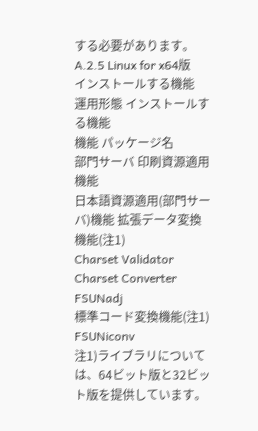する必要があります。
A.2.5 Linux for x64版
インストールする機能
運用形態 インストールする機能
機能 パッケージ名
部門サーバ 印刷資源適用機能
日本語資源適用(部門サーバ)機能 拡張データ変換機能(注1)
Charset Validator Charset Converter
FSUNadj
標準コード変換機能(注1) FSUNiconv
注1)ライブラリについては、64ビット版と32ビット版を提供しています。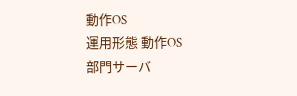動作OS
運用形態 動作OS
部門サーバ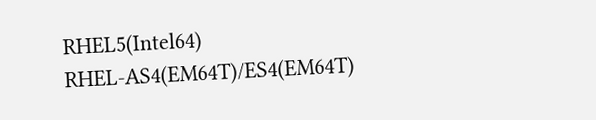RHEL5(Intel64)
RHEL-AS4(EM64T)/ES4(EM64T)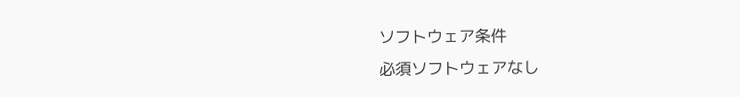ソフトウェア条件
必須ソフトウェアなし